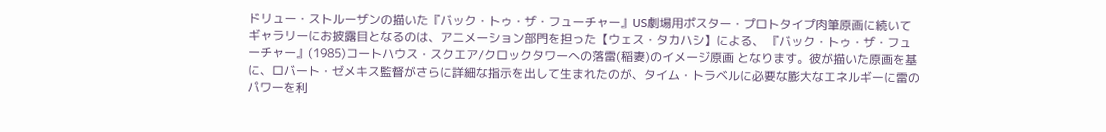ドリュー・ストルーザンの描いた『バック・トゥ・ザ・フューチャー』US劇場用ポスター・プロトタイプ肉筆原画に続いてギャラリーにお披露目となるのは、アニメーション部門を担った【ウェス・タカハシ】による、 『バック・トゥ・ザ・フューチャー』(1985)コートハウス・スクエア/クロックタワーへの落雷(稲妻)のイメージ原画 となります。彼が描いた原画を基に、ロバート・ゼメキス監督がさらに詳細な指示を出して生まれたのが、タイム・トラベルに必要な膨大なエネルギーに雷のパワーを利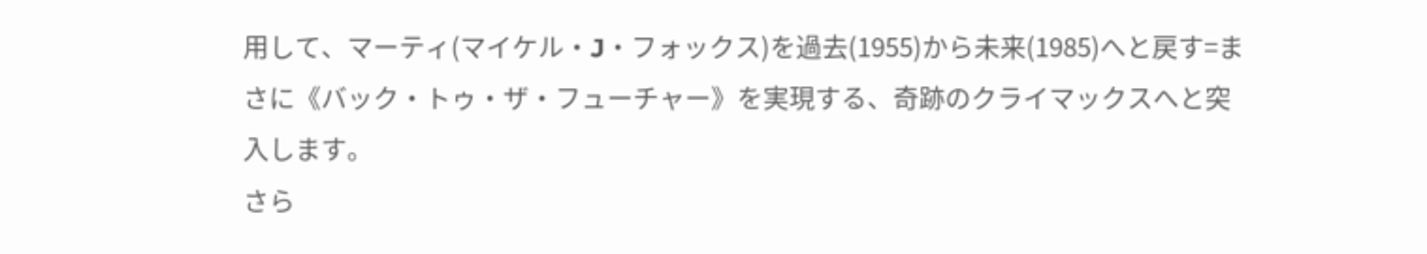用して、マーティ(マイケル・J・フォックス)を過去(1955)から未来(1985)へと戻す=まさに《バック・トゥ・ザ・フューチャー》を実現する、奇跡のクライマックスへと突入します。
さら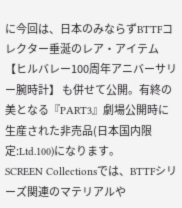に今回は、日本のみならずBTTFコレクター垂涎のレア・アイテム 【ヒルバレー100周年アニバーサリー腕時計】 も併せて公開。有終の美となる『PART3』劇場公開時に生産された非売品(日本国内限定:Ltd.100)になります。
SCREEN Collectionsでは、BTTFシリーズ関連のマテリアルや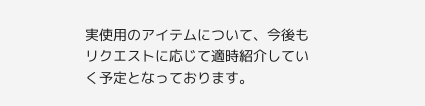実使用のアイテムについて、今後もリクエストに応じて適時紹介していく予定となっております。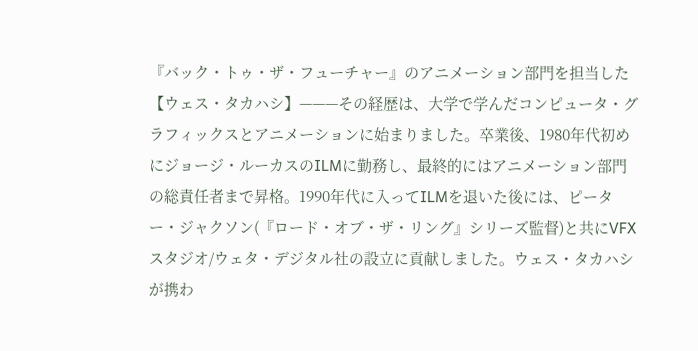『バック・トゥ・ザ・フューチャー』のアニメーション部門を担当した【ウェス・タカハシ】———その経歴は、大学で学んだコンピュータ・グラフィックスとアニメーションに始まりました。卒業後、1980年代初めにジョージ・ルーカスのILMに勤務し、最終的にはアニメーション部門の総責任者まで昇格。1990年代に入ってILMを退いた後には、ピーター・ジャクソン(『ロード・オブ・ザ・リング』シリーズ監督)と共にVFXスタジオ/ウェタ・デジタル社の設立に貢献しました。ウェス・タカハシが携わ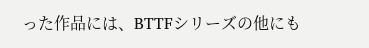った作品には、BTTFシリーズの他にも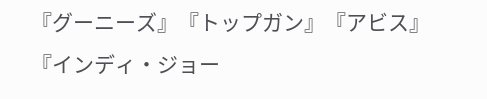『グーニーズ』『トップガン』『アビス』『インディ・ジョー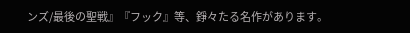ンズ/最後の聖戦』『フック』等、錚々たる名作があります。